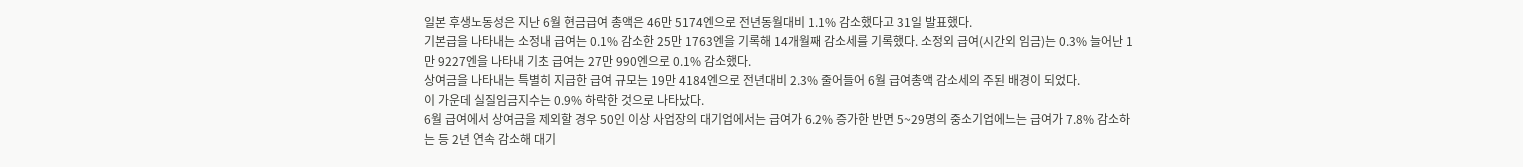일본 후생노동성은 지난 6월 현금급여 총액은 46만 5174엔으로 전년동월대비 1.1% 감소했다고 31일 발표했다.
기본급을 나타내는 소정내 급여는 0.1% 감소한 25만 1763엔을 기록해 14개월째 감소세를 기록했다. 소정외 급여(시간외 임금)는 0.3% 늘어난 1만 9227엔을 나타내 기초 급여는 27만 990엔으로 0.1% 감소했다.
상여금을 나타내는 특별히 지급한 급여 규모는 19만 4184엔으로 전년대비 2.3% 줄어들어 6월 급여총액 감소세의 주된 배경이 되었다.
이 가운데 실질임금지수는 0.9% 하락한 것으로 나타났다.
6월 급여에서 상여금을 제외할 경우 50인 이상 사업장의 대기업에서는 급여가 6.2% 증가한 반면 5~29명의 중소기업에느는 급여가 7.8% 감소하는 등 2년 연속 감소해 대기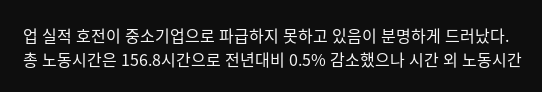업 실적 호전이 중소기업으로 파급하지 못하고 있음이 분명하게 드러났다.
총 노동시간은 156.8시간으로 전년대비 0.5% 감소했으나 시간 외 노동시간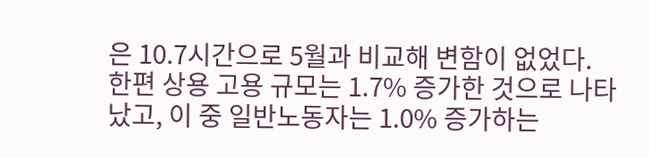은 10.7시간으로 5월과 비교해 변함이 없었다.
한편 상용 고용 규모는 1.7% 증가한 것으로 나타났고, 이 중 일반노동자는 1.0% 증가하는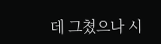데 그쳤으나 시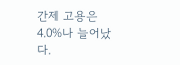간제 고용은 4.0%나 늘어났다.